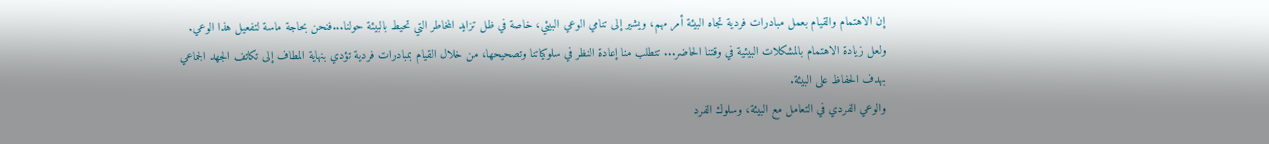إن الاهتمام والقيام بعمل مبادرات فردية تجاه البيئة أمر مهم، ويشير إلى تنامي الوعي البيئي، خاصة في ظل تزايد المخاطر التي تحيط بالبيئة حولنا...فنحن بحاجة ماسة لتفعيل هذا الوعي.
ولعل زيادة الاهتمام بالمشكلات البيئية في وقتنا الحاضر... تتطلب منا إعادة النظر في سلوكياتنا وتصحيحها، من خلال القيام بمبادرات فردية تؤدي بنهاية المطاف إلى تكاتف الجهد الجماعي بهدف الحفاظ على البيئة.
والوعي الفردي في التعامل مع البيئة، وسلوك الفرد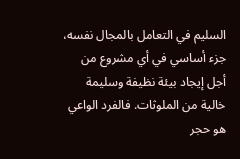السليم في التعامل بالمجال نفسه، جزء أساسي في أي مشروع من أجل إيجاد بيئة نظيفة وسليمة خالية من الملوثات. فالفرد الواعي هو حجر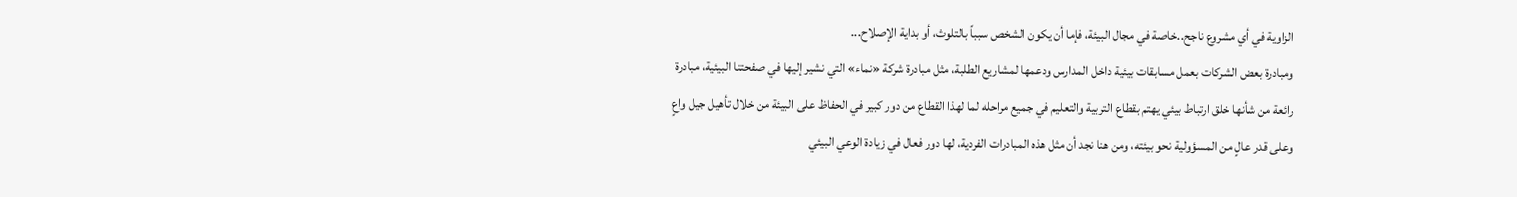الزاوية في أي مشروع ناجح..خاصة في مجال البيئة، فإما أن يكون الشخص سبباً بالتلوث، أو بداية الإصلاح...
ومبادرة بعض الشركات بعمل مسابقات بيئية داخل المدارس ودعمها لمشاريع الطلبة، مثل مبادرة شركة «نماء» التي نشير إليها في صفحتنا البيئية، مبادرة رائعة من شأنها خلق ارتباط بيئي يهتم بقطاع التربية والتعليم في جميع مراحله لما لهذا القطاع من دور كبير في الحفاظ على البيئة من خلال تأهيل جيل واعٍ وعلى قدر عالٍ من المسؤولية نحو بيئته، ومن هنا نجد أن مثل هذه المبادرات الفردية، لها دور فعال في زيادة الوعي البيئي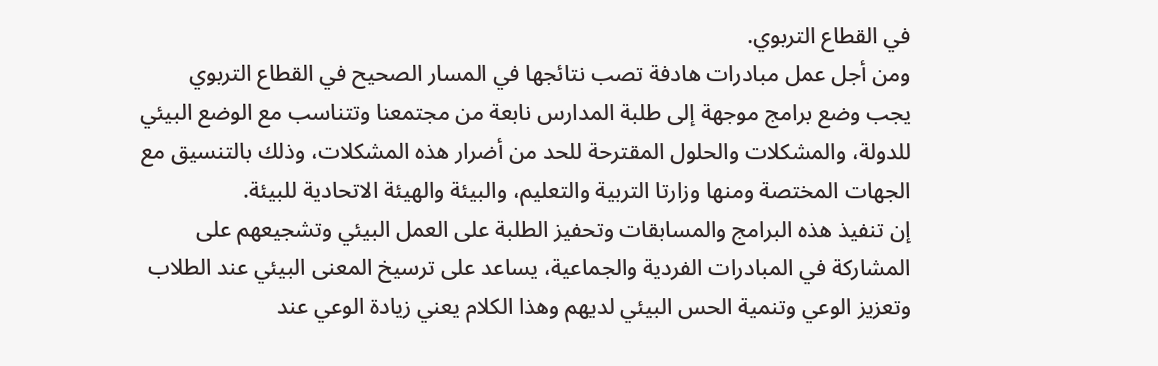في القطاع التربوي.
ومن أجل عمل مبادرات هادفة تصب نتائجها في المسار الصحيح في القطاع التربوي يجب وضع برامج موجهة إلى طلبة المدارس نابعة من مجتمعنا وتتناسب مع الوضع البيئي للدولة، والمشكلات والحلول المقترحة للحد من أضرار هذه المشكلات، وذلك بالتنسيق مع الجهات المختصة ومنها وزارتا التربية والتعليم، والبيئة والهيئة الاتحادية للبيئة.
إن تنفيذ هذه البرامج والمسابقات وتحفيز الطلبة على العمل البيئي وتشجيعهم على المشاركة في المبادرات الفردية والجماعية، يساعد على ترسيخ المعنى البيئي عند الطلاب وتعزيز الوعي وتنمية الحس البيئي لديهم وهذا الكلام يعني زيادة الوعي عند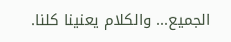الجميع... والكلام يعنينا كلنا.